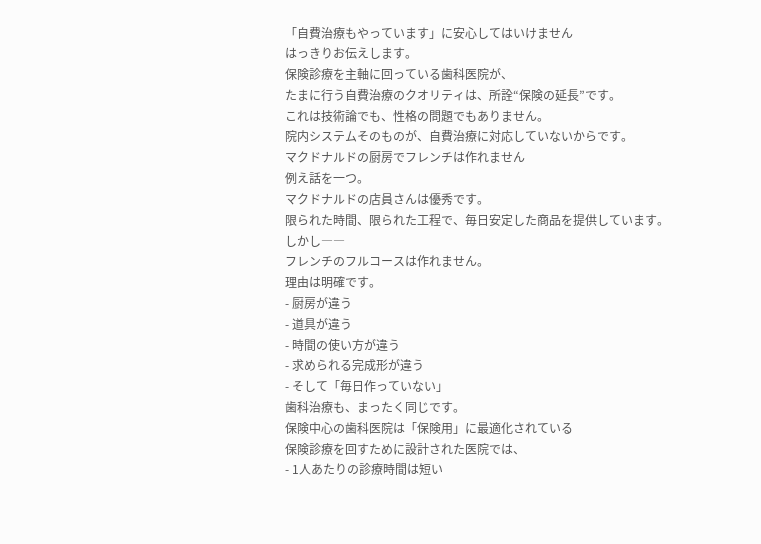「自費治療もやっています」に安心してはいけません
はっきりお伝えします。
保険診療を主軸に回っている歯科医院が、
たまに行う自費治療のクオリティは、所詮“保険の延長”です。
これは技術論でも、性格の問題でもありません。
院内システムそのものが、自費治療に対応していないからです。
マクドナルドの厨房でフレンチは作れません
例え話を一つ。
マクドナルドの店員さんは優秀です。
限られた時間、限られた工程で、毎日安定した商品を提供しています。
しかし――
フレンチのフルコースは作れません。
理由は明確です。
- 厨房が違う
- 道具が違う
- 時間の使い方が違う
- 求められる完成形が違う
- そして「毎日作っていない」
歯科治療も、まったく同じです。
保険中心の歯科医院は「保険用」に最適化されている
保険診療を回すために設計された医院では、
- 1人あたりの診療時間は短い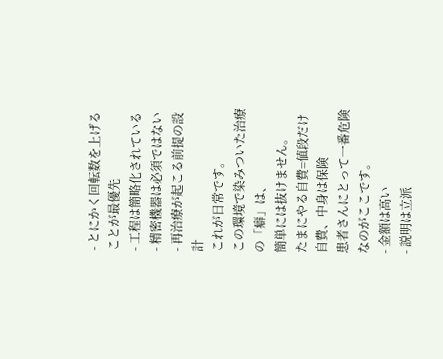- とにかく回転数を上げることが最優先
- 工程は簡略化されている
- 精密機器は必須ではない
- 再治療が起こる前提の設計
これが日常です。
この環境で染みついた治療の「癖」は、
簡単には抜けません。
たまにやる自費=値段だけ自費、中身は保険
患者さんにとって一番危険なのがここです。
- 金額は高い
- 説明は立派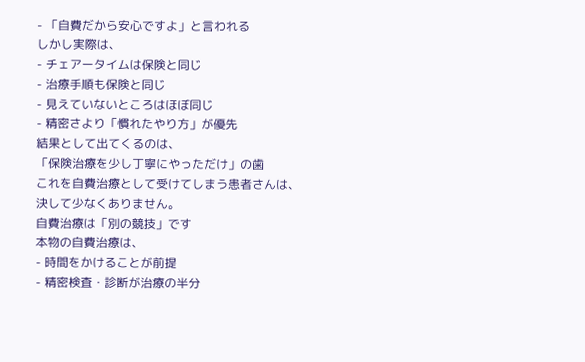- 「自費だから安心ですよ」と言われる
しかし実際は、
- チェアータイムは保険と同じ
- 治療手順も保険と同じ
- 見えていないところはほぼ同じ
- 精密さより「慣れたやり方」が優先
結果として出てくるのは、
「保険治療を少し丁寧にやっただけ」の歯
これを自費治療として受けてしまう患者さんは、
決して少なくありません。
自費治療は「別の競技」です
本物の自費治療は、
- 時間をかけることが前提
- 精密検査・診断が治療の半分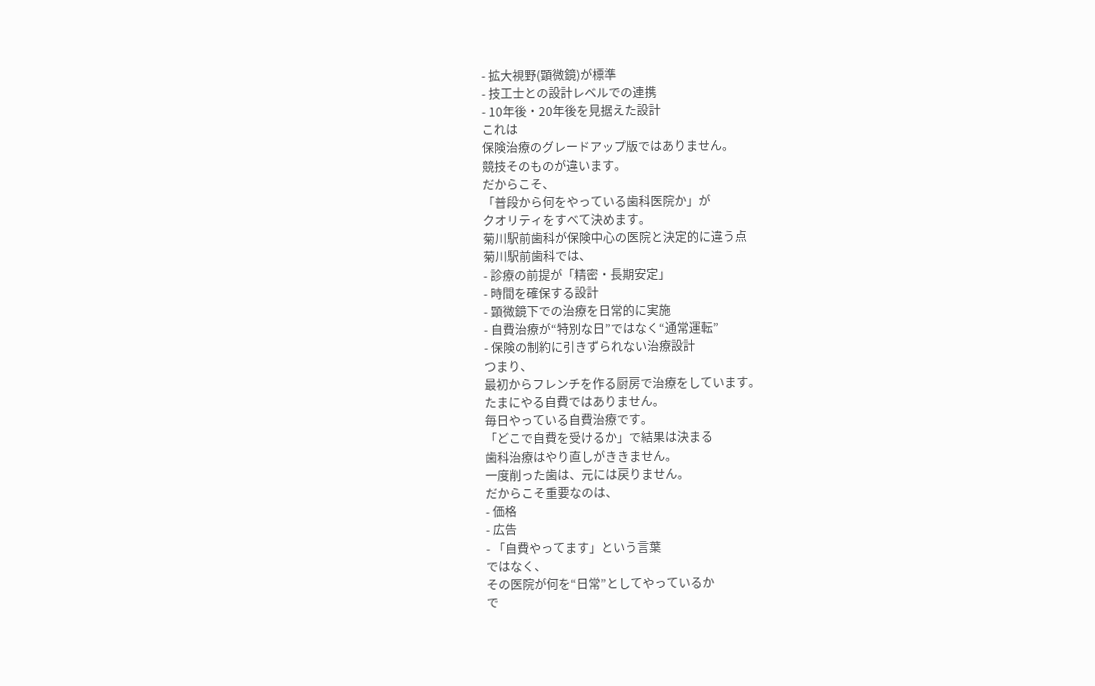- 拡大視野(顕微鏡)が標準
- 技工士との設計レベルでの連携
- 10年後・20年後を見据えた設計
これは
保険治療のグレードアップ版ではありません。
競技そのものが違います。
だからこそ、
「普段から何をやっている歯科医院か」が
クオリティをすべて決めます。
菊川駅前歯科が保険中心の医院と決定的に違う点
菊川駅前歯科では、
- 診療の前提が「精密・長期安定」
- 時間を確保する設計
- 顕微鏡下での治療を日常的に実施
- 自費治療が“特別な日”ではなく“通常運転”
- 保険の制約に引きずられない治療設計
つまり、
最初からフレンチを作る厨房で治療をしています。
たまにやる自費ではありません。
毎日やっている自費治療です。
「どこで自費を受けるか」で結果は決まる
歯科治療はやり直しがききません。
一度削った歯は、元には戻りません。
だからこそ重要なのは、
- 価格
- 広告
- 「自費やってます」という言葉
ではなく、
その医院が何を“日常”としてやっているか
で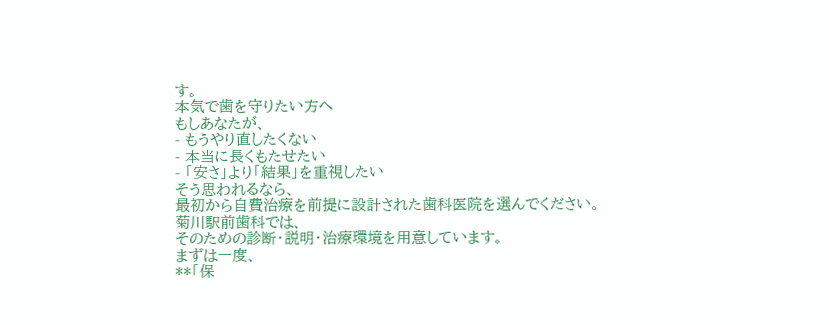す。
本気で歯を守りたい方へ
もしあなたが、
- もうやり直したくない
- 本当に長くもたせたい
- 「安さ」より「結果」を重視したい
そう思われるなら、
最初から自費治療を前提に設計された歯科医院を選んでください。
菊川駅前歯科では、
そのための診断・説明・治療環境を用意しています。
まずは一度、
**「保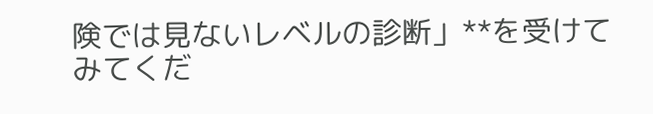険では見ないレベルの診断」**を受けてみてくだ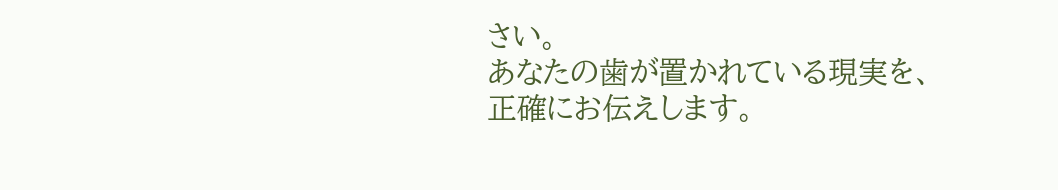さい。
あなたの歯が置かれている現実を、
正確にお伝えします。